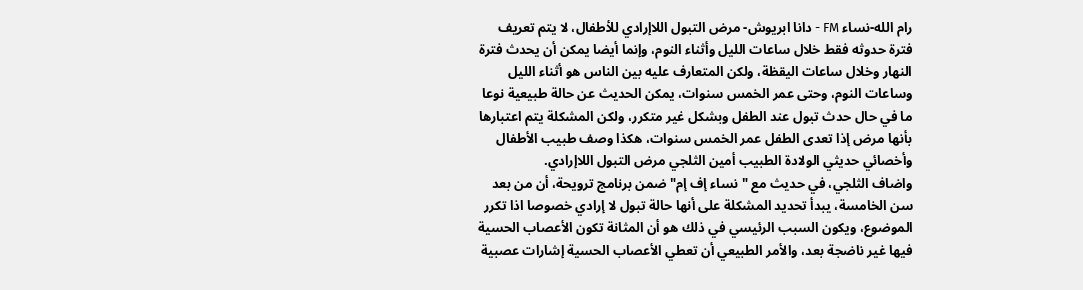رام الله-نساء FM - دانا ابريوش- مرض التبول اللاإرادي للأطفال، لا يتم تعريف فترة حدوثه فقط خلال ساعات الليل وأثناء النوم، وإنما أيضا يمكن أن يحدث فترة النهار وخلال ساعات اليقظة، ولكن المتعارف عليه بين الناس هو أثناء الليل وساعات النوم، وحتى عمر الخمس سنوات، يمكن الحديث عن حالة طبيعية نوعا ما في حال حدث تبول عند الطفل وبشكل غير متكرر، ولكن المشكلة يتم اعتبارها بأنها مرض إذا تعدى الطفل عمر الخمس سنوات، هكذا وصف طبيب الأطفال وأخصائي حديثي الولادة الطبيب أمين الثلجي مرض التبول اللاإرادي.
واضاف الثلجي، في حديث مع "نساء إف إم" ضمن برنامج ترويحة، أن من بعد سن الخامسة، يبدأ تحديد المشكلة على أنها حالة تبول لا إرادي خصوصا اذا تكرر الموضوع، ويكون السبب الرئيسي في ذلك هو أن المثانة تكون الأعصاب الحسية فيها غير ناضجة بعد، والأمر الطبيعي أن تعطي الأعصاب الحسية إشارات عصبية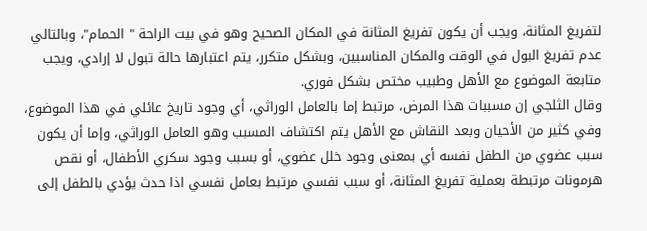لتفريغ المثانة، ويجب أن يكون تفريغ المثانة في المكان الصحيح وهو في بيت الراحة " الحمام"، وبالتالي عدم تفريغ البول في الوقت والمكان المناسبين، وبشكل متكرر، يتم اعتبارها حالة تبول لا إرادي، ويجب متابعة الموضوع مع الأهل وطبيب مختص بشكل فوري.
وقال الثلجي إن مسببات هذا المرض، مرتبط إما بالعامل الوراثي، أي وجود تاريخ عائلي في هذا الموضوع، وفي كثير من الأحيان وبعد النقاش مع الأهل يتم اكتشاف المسبب وهو العامل الوراثي، وإما أن يكون سبب عضوي من الطفل نفسه أي بمعنى وجود خلل عضوي، أو بسبب وجود سكري الأطفال، أو نقص هرمونات مرتبطة بعملية تفريغ المثانة، أو سبب نفسي مرتبط بعامل نفسي اذا حدث يؤدي بالطفل إلى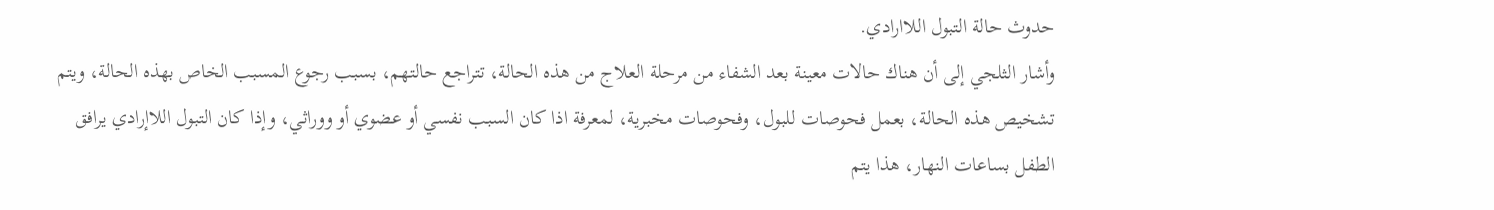حدوث حالة التبول اللاارادي.
وأشار الثلجي إلى أن هناك حالات معينة بعد الشفاء من مرحلة العلاج من هذه الحالة، تتراجع حالتهم، بسبب رجوع المسبب الخاص بهذه الحالة، ويتم تشخيص هذه الحالة، بعمل فحوصات للبول، وفحوصات مخبرية، لمعرفة اذا كان السبب نفسي أو عضوي أو ووراثي، وإذا كان التبول اللاإرادي يرافق الطفل بساعات النهار، هذا يتم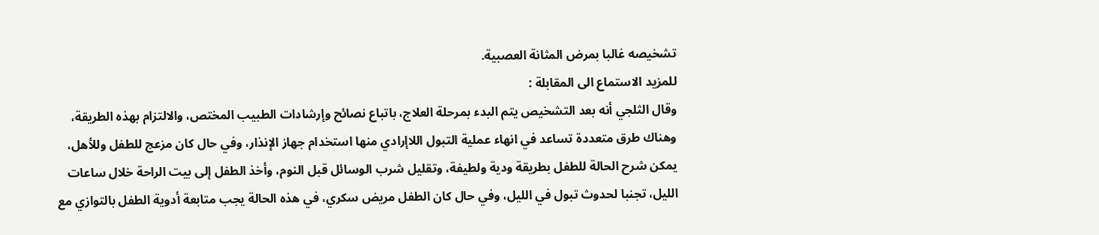تشخيصه غالبا بمرض المثانة العصبية.
للمزيد الاستماع الى المقابلة :
وقال الثلجي أنه بعد التشخيص يتم البدء بمرحلة العلاج، باتباع نصائح وإرشادات الطبيب المختص، والالتزام بهذه الطريقة، وهناك طرق متعددة تساعد في انهاء عملية التبول اللاإرادي منها استخدام جهاز الإنذار، وفي حال كان مزعج للطفل وللأهل، يمكن شرح الحالة للطفل بطريقة ودية ولطيفة، وتقليل شرب الوسائل قبل النوم، وأخذ الطفل إلى بيت الراحة خلال ساعات الليل، تجنبا لحدوث تبول في الليل، وفي حال كان الطفل مريض سكري، في هذه الحالة يجب متابعة أدوية الطفل بالتوازي مع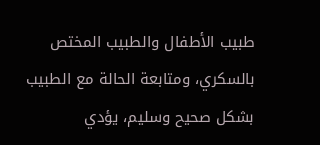طبيب الأطفال والطبيب المختص بالسكري، ومتابعة الحالة مع الطبيب بشكل صحيح وسليم، يؤدي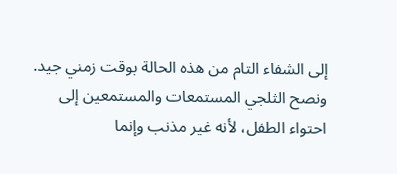إلى الشفاء التام من هذه الحالة بوقت زمني جيد.
ونصح الثلجي المستمعات والمستمعين إلى احتواء الطفل، لأنه غير مذنب وإنما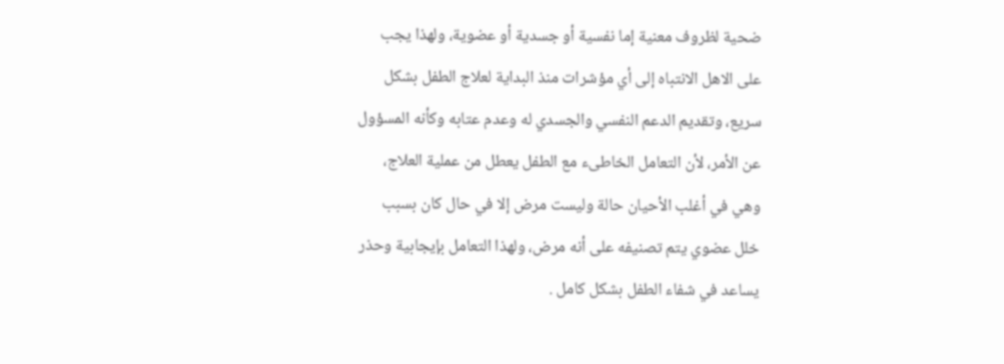ضحية لظروف معنية إما نفسية أو جسدية أو عضوية، ولهذا يجب على الاهل الانتباه إلى أي مؤشرات منذ البداية لعلاج الطفل بشكل سريع، وتقديم الدعم النفسي والجسدي له وعدم عتابه وكأنه المسؤول عن الأمر، لأن التعامل الخاطىء مع الطفل يعطل من عملية العلاج، وهي في أغلب الأحيان حالة وليست مرض إلا في حال كان بسبب خلل عضوي يتم تصنيفه على أنه مرض، ولهذا التعامل بإيجابية وحذر يساعد في شفاء الطفل بشكل كامل .